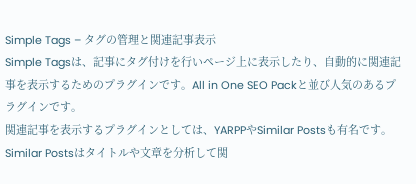Simple Tags – タグの管理と関連記事表示
Simple Tagsは、記事にタグ付けを行いページ上に表示したり、自動的に関連記事を表示するためのプラグインです。All in One SEO Packと並び人気のあるプラグインです。
関連記事を表示するプラグインとしては、YARPPやSimilar Postsも有名です。Similar Postsはタイトルや文章を分析して関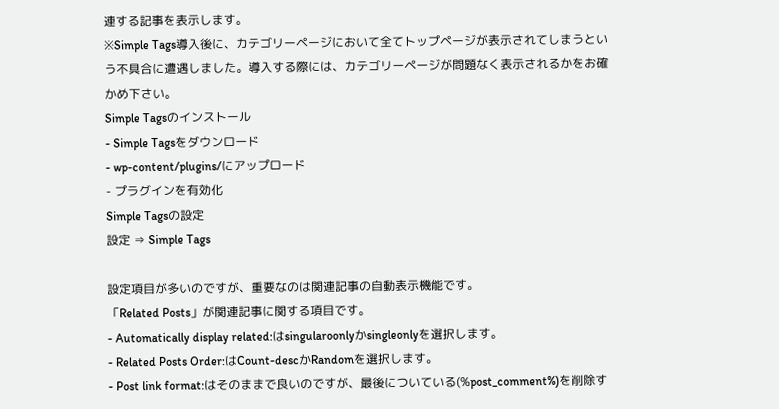連する記事を表示します。
※Simple Tags導入後に、カテゴリーページにおいて全てトップページが表示されてしまうという不具合に遭遇しました。導入する際には、カテゴリーページが問題なく表示されるかをお確かめ下さい。
Simple Tagsのインストール
- Simple Tagsをダウンロード
- wp-content/plugins/にアップロード
- プラグインを有効化
Simple Tagsの設定
設定 ⇒ Simple Tags

設定項目が多いのですが、重要なのは関連記事の自動表示機能です。
「Related Posts」が関連記事に関する項目です。
- Automatically display related:はsingularoonlyかsingleonlyを選択します。
- Related Posts Order:はCount-descかRandomを選択します。
- Post link format:はそのままで良いのですが、最後についている(%post_comment%)を削除す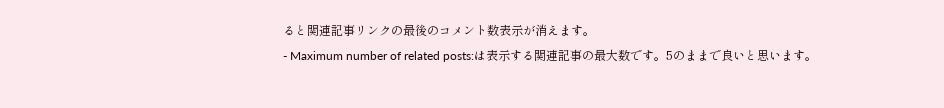ると関連記事リンクの最後のコメント数表示が消えます。
- Maximum number of related posts:は表示する関連記事の最大数です。5のままで良いと思います。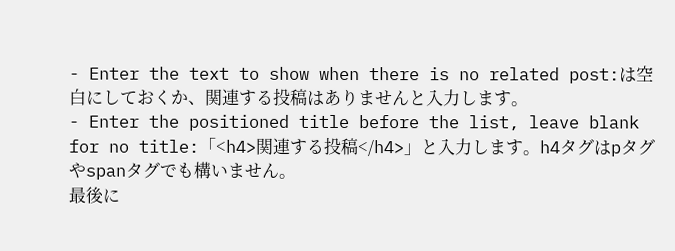- Enter the text to show when there is no related post:は空白にしておくか、関連する投稿はありませんと入力します。
- Enter the positioned title before the list, leave blank for no title:「<h4>関連する投稿</h4>」と入力します。h4タグはpタグやspanタグでも構いません。
最後に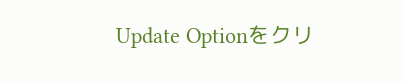Update Optionをクリ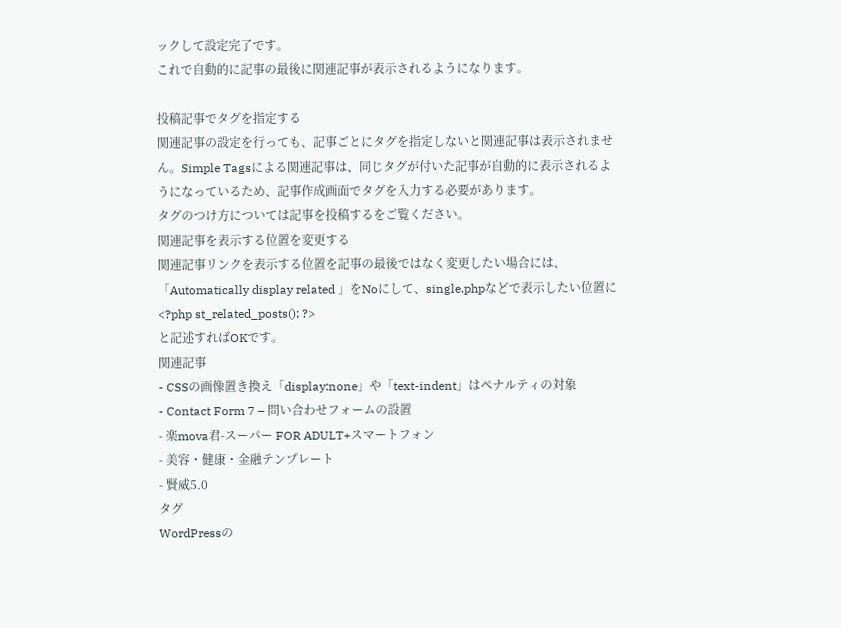ックして設定完了です。
これで自動的に記事の最後に関連記事が表示されるようになります。

投稿記事でタグを指定する
関連記事の設定を行っても、記事ごとにタグを指定しないと関連記事は表示されません。Simple Tagsによる関連記事は、同じタグが付いた記事が自動的に表示されるようになっているため、記事作成画面でタグを入力する必要があります。
タグのつけ方については記事を投稿するをご覧ください。
関連記事を表示する位置を変更する
関連記事リンクを表示する位置を記事の最後ではなく変更したい場合には、「Automatically display related 」をNoにして、single.phpなどで表示したい位置に
<?php st_related_posts(); ?>
と記述すればOKです。
関連記事
- CSSの画像置き換え「display:none」や「text-indent」はペナルティの対象
- Contact Form 7 – 問い合わせフォームの設置
- 楽mova君-スーパー FOR ADULT+スマートフォン
- 美容・健康・金融テンプレート
- 賢威5.0
タグ
WordPressの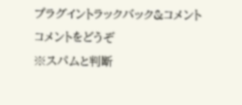プラグイントラックバック&コメント
コメントをどうぞ
※スパムと判断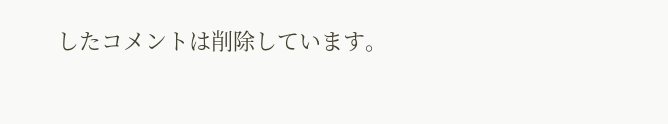したコメントは削除しています。